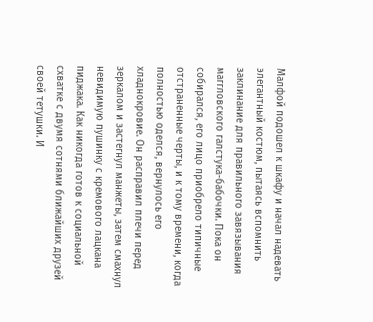Малфой подошел к шкафу и начал надевать элегантный костюм, пытаясь вспомнить заклинание для правильного завязывания маггловского галстука-бабочки. Пока он собирался, его лицо приобрело типичные отстраненные черты, и к тому времени, когда полностью оделся, вернулось его хладнокровие. Он расправил плечи перед зеркалом и застегнул манжеты, затем смахнул невидимую пушинку с кремового лацкана пиджака. Как никогда готов к социальной схватке с двумя сотнями ближайших друзей своей тетушки. И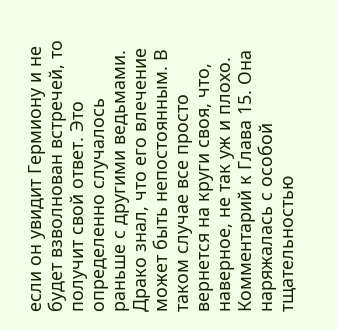если он увидит Гермиону и не будет взволнован встречей, то получит свой ответ. Это определенно случалось раньше с другими ведьмами. Драко знал, что его влечение может быть непостоянным. В таком случае все просто вернется на круги своя, что, наверное, не так уж и плохо.
Комментарий к Глава 15. Она наряжалась с особой тщательностью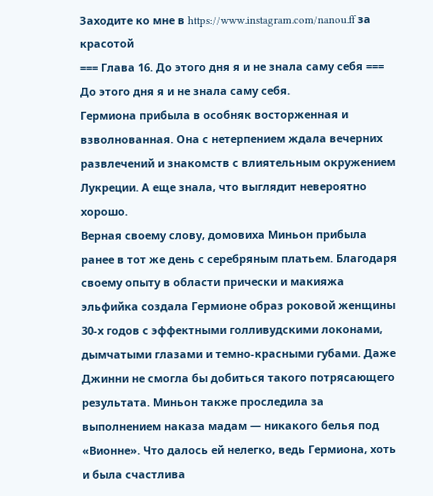Заходите ко мне в https://www.instagram.com/nanou.ff за красотой
=== Глава 16. До этого дня я и не знала саму себя ===
До этого дня я и не знала саму себя.
Гермиона прибыла в особняк восторженная и взволнованная. Она с нетерпением ждала вечерних развлечений и знакомств с влиятельным окружением Лукреции. А еще знала, что выглядит невероятно хорошо.
Верная своему слову, домовиха Миньон прибыла ранее в тот же день с серебряным платьем. Благодаря своему опыту в области прически и макияжа эльфийка создала Гермионе образ роковой женщины 30-х годов с эффектными голливудскими локонами, дымчатыми глазами и темно-красными губами. Даже Джинни не смогла бы добиться такого потрясающего результата. Миньон также проследила за выполнением наказа мадам — никакого белья под «Вионне». Что далось ей нелегко, ведь Гермиона, хоть и была счастлива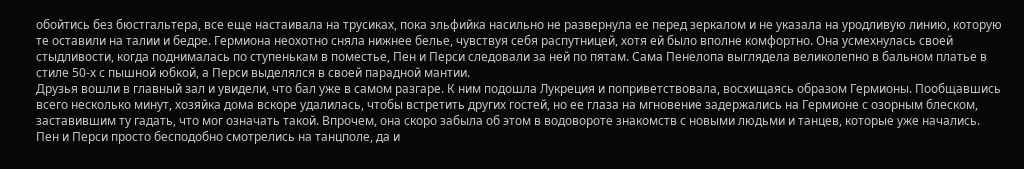обойтись без бюстгальтера, все еще настаивала на трусиках, пока эльфийка насильно не развернула ее перед зеркалом и не указала на уродливую линию, которую те оставили на талии и бедре. Гермиона неохотно сняла нижнее белье, чувствуя себя распутницей, хотя ей было вполне комфортно. Она усмехнулась своей стыдливости, когда поднималась по ступенькам в поместье, Пен и Перси следовали за ней по пятам. Сама Пенелопа выглядела великолепно в бальном платье в стиле 50-х с пышной юбкой, а Перси выделялся в своей парадной мантии.
Друзья вошли в главный зал и увидели, что бал уже в самом разгаре. К ним подошла Лукреция и поприветствовала, восхищаясь образом Гермионы. Пообщавшись всего несколько минут, хозяйка дома вскоре удалилась, чтобы встретить других гостей, но ее глаза на мгновение задержались на Гермионе с озорным блеском, заставившим ту гадать, что мог означать такой. Впрочем, она скоро забыла об этом в водовороте знакомств с новыми людьми и танцев, которые уже начались.
Пен и Перси просто бесподобно смотрелись на танцполе, да и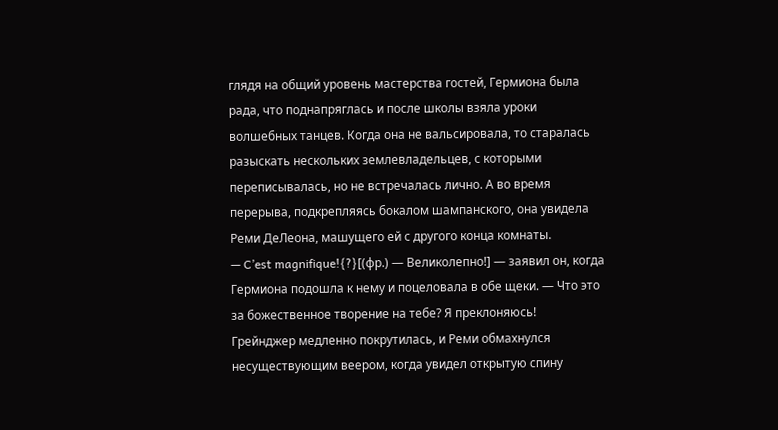глядя на общий уровень мастерства гостей, Гермиона была рада, что поднапряглась и после школы взяла уроки волшебных танцев. Когда она не вальсировала, то старалась разыскать нескольких землевладельцев, с которыми переписывалась, но не встречалась лично. А во время перерыва, подкрепляясь бокалом шампанского, она увидела Реми ДеЛеона, машущего ей с другого конца комнаты.
— C’est magnifique!{?}[(фр.) — Великолепно!] — заявил он, когда Гермиона подошла к нему и поцеловала в обе щеки. — Что это за божественное творение на тебе? Я преклоняюсь!
Грейнджер медленно покрутилась, и Реми обмахнулся несуществующим веером, когда увидел открытую спину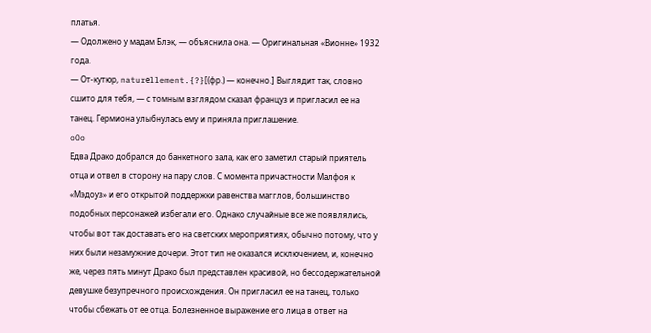платья.
— Одолжено у мадам Блэк, — объяснила она. — Оригинальная «Вионне» 1932 года.
— От-кутюр, naturеllement.{?}[(фр.) — конечно.] Выглядит так, словно сшито для тебя, — с томным взглядом сказал француз и пригласил ее на танец. Гермиона улыбнулась ему и приняла приглашение.
oOo
Едва Драко добрался до банкетного зала, как его заметил старый приятель отца и отвел в сторону на пару слов. С момента причастности Малфоя к «Мэдоуз» и его открытой поддержки равенства магглов, большинство подобных персонажей избегали его. Однако случайные все же появлялись, чтобы вот так доставать его на светских мероприятиях, обычно потому, что у них были незамужние дочери. Этот тип не оказался исключением, и, конечно же, через пять минут Драко был представлен красивой, но бессодержательной девушке безупречного происхождения. Он пригласил ее на танец, только чтобы сбежать от ее отца. Болезненное выражение его лица в ответ на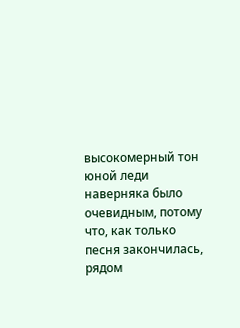высокомерный тон юной леди наверняка было очевидным, потому что, как только песня закончилась, рядом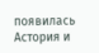появилась Астория и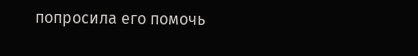попросила его помочь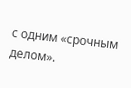с одним «срочным делом».